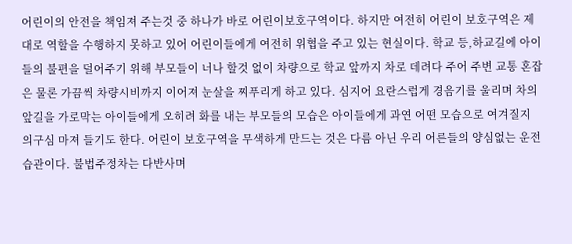어린이의 안전을 책임져 주는것 중 하나가 바로 어린이보호구역이다. 하지만 여전히 어린이 보호구역은 제대로 역할을 수행하지 못하고 있어 어린이들에게 여전히 위협을 주고 있는 현실이다. 학교 등,하교길에 아이들의 불편을 덜어주기 위해 부모들이 너나 할것 없이 차량으로 학교 앞까지 차로 데려다 주어 주변 교통 혼잡은 물론 가끔씩 차량시비까지 이어져 눈살을 찌푸리게 하고 있다. 심지어 요란스럽게 경음기를 울리며 차의 앞길을 가로막는 아이들에게 오히려 화를 내는 부모들의 모습은 아이들에게 과연 어떤 모습으로 여겨질지 의구심 마져 들기도 한다. 어린이 보호구역을 무색하게 만드는 것은 다름 아닌 우리 어른들의 양심없는 운전습관이다. 불법주정차는 다반사며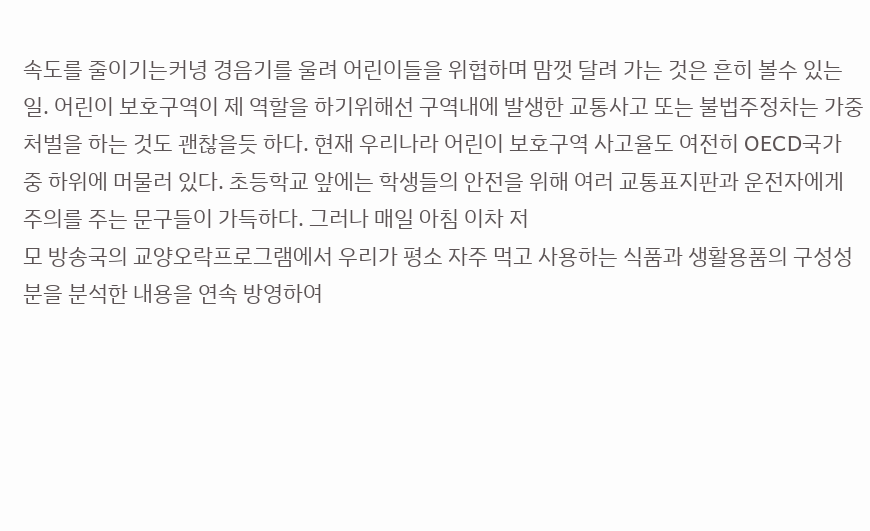속도를 줄이기는커녕 경음기를 울려 어린이들을 위협하며 맘껏 달려 가는 것은 흔히 볼수 있는 일. 어린이 보호구역이 제 역할을 하기위해선 구역내에 발생한 교통사고 또는 불법주정차는 가중처벌을 하는 것도 괜찮을듯 하다. 현재 우리나라 어린이 보호구역 사고율도 여전히 OECD국가 중 하위에 머물러 있다. 초등학교 앞에는 학생들의 안전을 위해 여러 교통표지판과 운전자에게 주의를 주는 문구들이 가득하다. 그러나 매일 아침 이차 저
모 방송국의 교양오락프로그램에서 우리가 평소 자주 먹고 사용하는 식품과 생활용품의 구성성분을 분석한 내용을 연속 방영하여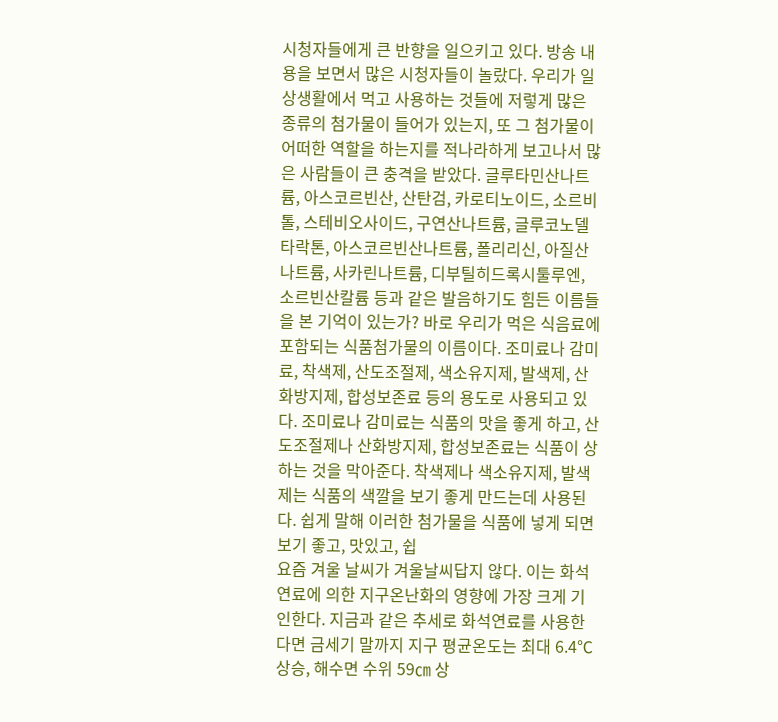시청자들에게 큰 반향을 일으키고 있다. 방송 내용을 보면서 많은 시청자들이 놀랐다. 우리가 일상생활에서 먹고 사용하는 것들에 저렇게 많은 종류의 첨가물이 들어가 있는지, 또 그 첨가물이 어떠한 역할을 하는지를 적나라하게 보고나서 많은 사람들이 큰 충격을 받았다. 글루타민산나트륨, 아스코르빈산, 산탄검, 카로티노이드, 소르비톨, 스테비오사이드, 구연산나트륨, 글루코노델타락톤, 아스코르빈산나트륨, 폴리리신, 아질산나트륨, 사카린나트륨, 디부틸히드록시툴루엔, 소르빈산칼륨 등과 같은 발음하기도 힘든 이름들을 본 기억이 있는가? 바로 우리가 먹은 식음료에 포함되는 식품첨가물의 이름이다. 조미료나 감미료, 착색제, 산도조절제, 색소유지제, 발색제, 산화방지제, 합성보존료 등의 용도로 사용되고 있다. 조미료나 감미료는 식품의 맛을 좋게 하고, 산도조절제나 산화방지제, 합성보존료는 식품이 상하는 것을 막아준다. 착색제나 색소유지제, 발색제는 식품의 색깔을 보기 좋게 만드는데 사용된다. 쉽게 말해 이러한 첨가물을 식품에 넣게 되면 보기 좋고, 맛있고, 쉽
요즘 겨울 날씨가 겨울날씨답지 않다. 이는 화석연료에 의한 지구온난화의 영향에 가장 크게 기인한다. 지금과 같은 추세로 화석연료를 사용한다면 금세기 말까지 지구 평균온도는 최대 6.4℃ 상승, 해수면 수위 59㎝ 상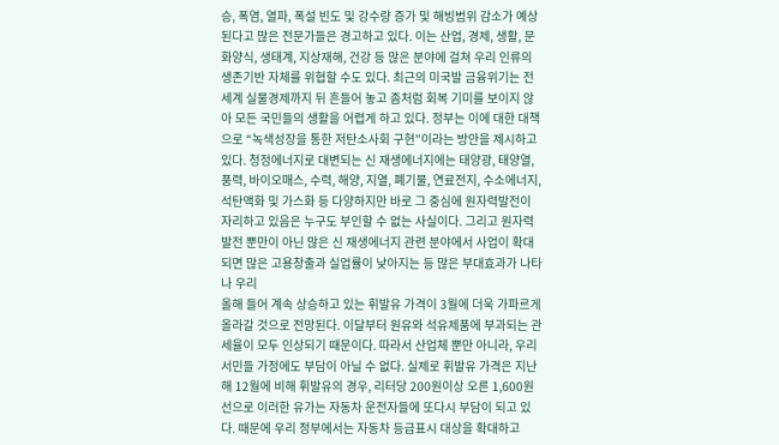승, 폭염, 열파, 폭설 빈도 및 강수량 증가 및 해빙범위 감소가 예상된다고 많은 전문가들은 경고하고 있다. 이는 산업, 경제, 생활, 문화양식, 생태계, 지상재해, 건강 등 많은 분야에 걸쳐 우리 인류의 생존기반 자체를 위협할 수도 있다. 최근의 미국발 금융위기는 전 세계 실물경제까지 뒤 흔들어 놓고 좀처럼 회복 기미를 보이지 않아 모든 국민들의 생활을 어렵게 하고 있다. 정부는 이에 대한 대책으로 “녹색성장을 통한 저탄소사회 구현”이라는 방안을 제시하고 있다. 청정에너지로 대변되는 신 재생에너지에는 태양광, 태양열, 풍력, 바이오매스, 수력, 해양, 지열, 폐기물, 연료전지, 수소에너지, 석탄액화 및 가스화 등 다양하지만 바로 그 중심에 원자력발전이 자리하고 있음은 누구도 부인할 수 없는 사실이다. 그리고 원자력 발전 뿐만이 아닌 많은 신 재생에너지 관련 분야에서 사업이 확대되면 많은 고용창출과 실업률이 낮아지는 등 많은 부대효과가 나타나 우리
올해 들어 계속 상승하고 있는 휘발유 가격이 3월에 더욱 가파르게 올라갈 것으로 전망된다. 이달부터 원유와 석유제품에 부과되는 관세율이 모두 인상되기 때문이다. 따라서 산업체 뿐만 아니라, 우리 서민들 가정에도 부담이 아닐 수 없다. 실제로 휘발유 가격은 지난해 12월에 비해 휘발유의 경우, 리터당 200원이상 오른 1,600원선으로 이러한 유가는 자동차 운전자들에 또다시 부담이 되고 있다. 때문에 우리 정부에서는 자동차 등급표시 대상을 확대하고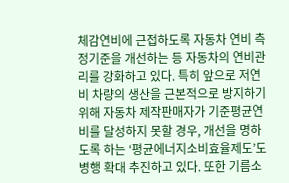체감연비에 근접하도록 자동차 연비 측정기준을 개선하는 등 자동차의 연비관리를 강화하고 있다. 특히 앞으로 저연비 차량의 생산을 근본적으로 방지하기 위해 자동차 제작판매자가 기준평균연비를 달성하지 못할 경우, 개선을 명하도록 하는 ‘평균에너지소비효율제도’도 병행 확대 추진하고 있다. 또한 기름소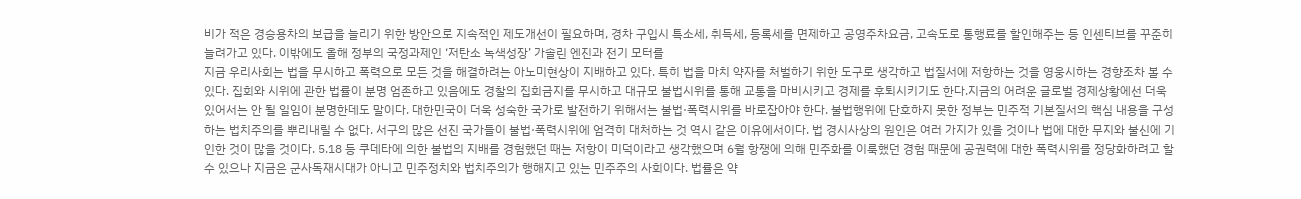비가 적은 경승용차의 보급을 늘리기 위한 방안으로 지속적인 제도개선이 필요하며, 경차 구입시 특소세, 취득세, 등록세를 면제하고 공영주차요금, 고속도로 통행료를 할인해주는 등 인센티브를 꾸준히 늘려가고 있다. 이밖에도 올해 정부의 국정과제인 ‘저탄소 녹색성장’ 가솔린 엔진과 전기 모터를
지금 우리사회는 법을 무시하고 폭력으로 모든 것을 해결하려는 아노미현상이 지배하고 있다. 특히 법을 마치 약자를 처벌하기 위한 도구로 생각하고 법질서에 저항하는 것을 영웅시하는 경향조차 볼 수 있다. 집회와 시위에 관한 법률이 분명 엄존하고 있음에도 경찰의 집회금지를 무시하고 대규모 불법시위를 통해 교통을 마비시키고 경제를 후퇴시키기도 한다.지금의 어려운 글로벌 경제상황에선 더욱 있어서는 안 될 일임이 분명한데도 말이다. 대한민국이 더욱 성숙한 국가로 발전하기 위해서는 불법·폭력시위를 바로잡아야 한다. 불법행위에 단호하지 못한 정부는 민주적 기본질서의 핵심 내용을 구성하는 법치주의를 뿌리내릴 수 없다. 서구의 많은 선진 국가들이 불법·폭력시위에 엄격히 대처하는 것 역시 같은 이유에서이다. 법 경시사상의 원인은 여러 가지가 있을 것이나 법에 대한 무지와 불신에 기인한 것이 많을 것이다. 5.18 등 쿠데타에 의한 불법의 지배를 경험했던 때는 저항이 미덕이라고 생각했으며 6월 항쟁에 의해 민주화를 이룩했던 경험 때문에 공권력에 대한 폭력시위를 정당화하려고 할 수 있으나 지금은 군사독재시대가 아니고 민주정치와 법치주의가 행해지고 있는 민주주의 사회이다. 법률은 약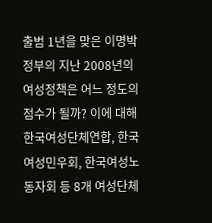출범 1년을 맞은 이명박 정부의 지난 2008년의 여성정책은 어느 정도의 점수가 될까? 이에 대해 한국여성단체연합, 한국여성민우회, 한국여성노동자회 등 8개 여성단체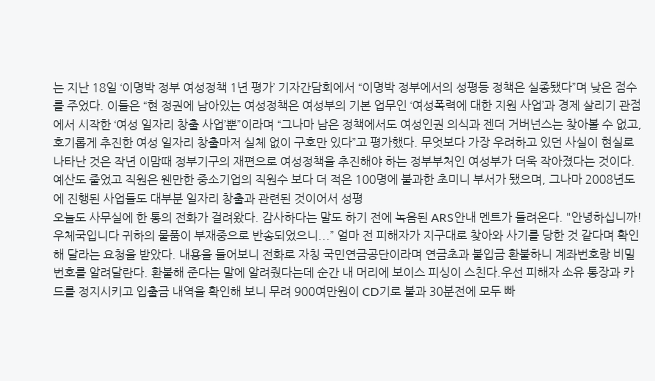는 지난 18일 ‘이명박 정부 여성정책 1년 평가’ 기자간담회에서 “이명박 정부에서의 성평등 정책은 실종됐다”며 낮은 점수를 주었다. 이들은 “현 정권에 남아있는 여성정책은 여성부의 기본 업무인 ‘여성폭력에 대한 지원 사업’과 경제 살리기 관점에서 시작한 ‘여성 일자리 창출 사업’뿐”이라며 “그나마 남은 정책에서도 여성인권 의식과 젠더 거버넌스는 찾아볼 수 없고, 호기롭게 추진한 여성 일자리 창출마저 실체 없이 구호만 있다”고 평가했다. 무엇보다 가장 우려하고 있던 사실이 현실로 나타난 것은 작년 이맘때 정부기구의 재편으로 여성정책을 추진해야 하는 정부부처인 여성부가 더욱 작아졌다는 것이다. 예산도 줄었고 직원은 웬만한 중소기업의 직원수 보다 더 적은 100명에 불과한 초미니 부서가 됐으며, 그나마 2008년도에 진행된 사업들도 대부분 일자리 창출과 관련된 것이어서 성평
오늘도 사무실에 한 통의 전화가 걸려왔다. 감사하다는 말도 하기 전에 녹음된 ARS안내 멘트가 들려온다. "안녕하십니까! 우체국입니다 귀하의 물품이 부재중으로 반송되었으니...” 얼마 전 피해자가 지구대로 찾아와 사기를 당한 것 같다며 확인해 달라는 요청을 받았다. 내용을 들어보니 전화로 자칭 국민연금공단이라며 연금초과 불입금 환불하니 계좌번호랑 비밀번호를 알려달란다. 환불해 준다는 말에 알려줬다는데 순간 내 머리에 보이스 피싱이 스친다.우선 피해자 소유 통장과 카드를 정지시키고 입출금 내역을 확인해 보니 무려 900여만원이 CD기로 불과 30분전에 모두 빠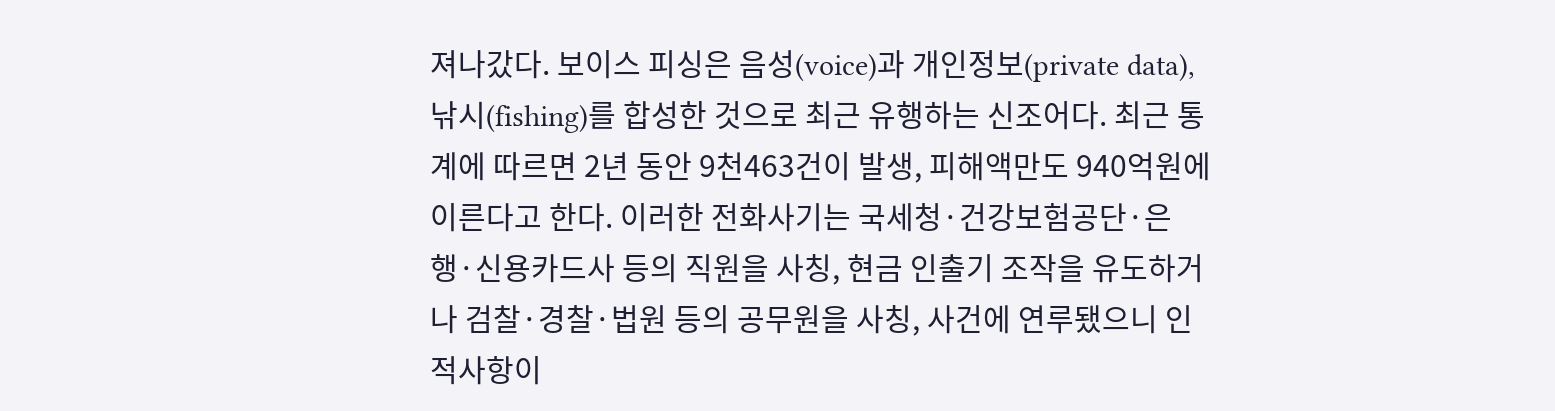져나갔다. 보이스 피싱은 음성(voice)과 개인정보(private data), 낚시(fishing)를 합성한 것으로 최근 유행하는 신조어다. 최근 통계에 따르면 2년 동안 9천463건이 발생, 피해액만도 940억원에 이른다고 한다. 이러한 전화사기는 국세청·건강보험공단·은행·신용카드사 등의 직원을 사칭, 현금 인출기 조작을 유도하거나 검찰·경찰·법원 등의 공무원을 사칭, 사건에 연루됐으니 인적사항이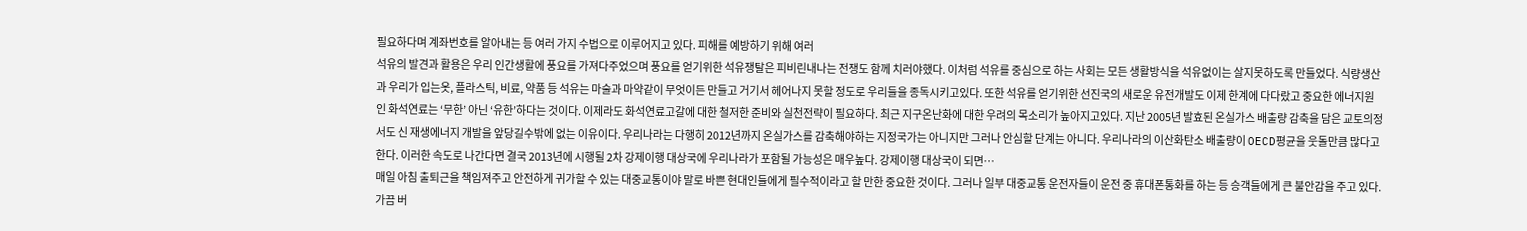필요하다며 계좌번호를 알아내는 등 여러 가지 수법으로 이루어지고 있다. 피해를 예방하기 위해 여러
석유의 발견과 활용은 우리 인간생활에 풍요를 가져다주었으며 풍요를 얻기위한 석유쟁탈은 피비린내나는 전쟁도 함께 치러야했다. 이처럼 석유를 중심으로 하는 사회는 모든 생활방식을 석유없이는 살지못하도록 만들었다. 식량생산과 우리가 입는옷, 플라스틱, 비료, 약품 등 석유는 마술과 마약같이 무엇이든 만들고 거기서 헤어나지 못할 정도로 우리들을 종독시키고있다. 또한 석유를 얻기위한 선진국의 새로운 유전개발도 이제 한계에 다다랐고 중요한 에너지원인 화석연료는 ‘무한’ 아닌 ‘유한’하다는 것이다. 이제라도 화석연료고갈에 대한 철저한 준비와 실천전략이 필요하다. 최근 지구온난화에 대한 우려의 목소리가 높아지고있다. 지난 2005년 발효된 온실가스 배출량 감축을 담은 교토의정서도 신 재생에너지 개발을 앞당길수밖에 없는 이유이다. 우리나라는 다행히 2012년까지 온실가스를 감축해야하는 지정국가는 아니지만 그러나 안심할 단계는 아니다. 우리나라의 이산화탄소 배출량이 OECD평균을 웃돌만큼 많다고 한다. 이러한 속도로 나간다면 결국 2013년에 시행될 2차 강제이행 대상국에 우리나라가 포함될 가능성은 매우높다. 강제이행 대상국이 되면…
매일 아침 출퇴근을 책임져주고 안전하게 귀가할 수 있는 대중교통이야 말로 바쁜 현대인들에게 필수적이라고 할 만한 중요한 것이다. 그러나 일부 대중교통 운전자들이 운전 중 휴대폰통화를 하는 등 승객들에게 큰 불안감을 주고 있다. 가끔 버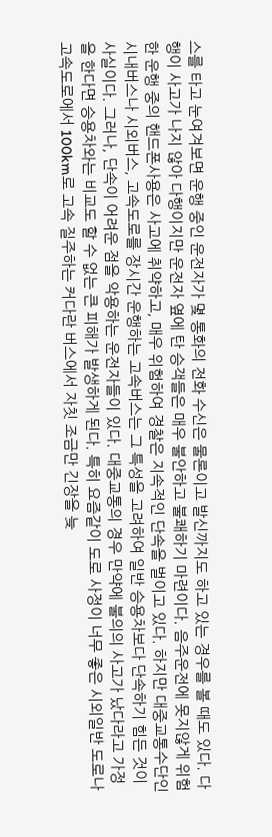스를 타고 눈여겨보면 운행 중인 운전자가 몇 통화의 전화 수신은 물론이고 발신까지도 하고 있는 경우를 볼 때도 있다. 다행이 사고가 나지 않아 다행이지만 운전자 옆에 탄 승객들은 매우 불안하고 불쾌하기 마련이다. 음주운전에 못지않게 위험한 운행 중의 핸드폰사용은 사고에 취약하고, 매우 위험하여 경찰은 지속적인 단속을 벌이고 있다. 하지만 대중교통수단인 시내버스나 시외버스, 고속도로를 장시간 운행하는 고속버스는 그 특성을 고려하여 일반 승용차보다 단속하기 힘든 것이 사실이다. 그러나, 단속이 어려운 점을 악용하는 운전자들이 있다. 대중교통의 경우 만약에 불의의 사고가 났다라고 가정을 한다면 승용차와는 비교도 할 수 없는 큰 피해가 발생하게 된다. 특히 요즘같이 도로 사정이 너무 좋은 시외일반 도로나 고속도로에서 100km로 고속 질주하는 커다란 버스에서 자칫 조금만 긴장을 늦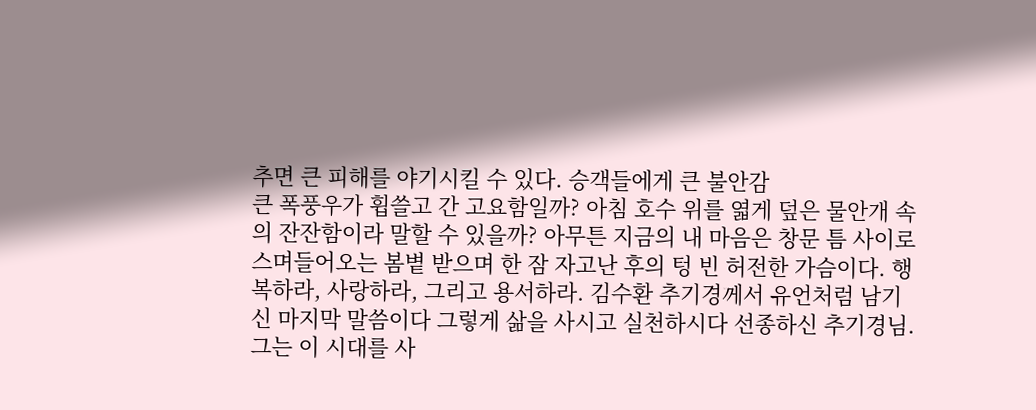추면 큰 피해를 야기시킬 수 있다. 승객들에게 큰 불안감
큰 폭풍우가 휩쓸고 간 고요함일까? 아침 호수 위를 엷게 덮은 물안개 속의 잔잔함이라 말할 수 있을까? 아무튼 지금의 내 마음은 창문 틈 사이로 스며들어오는 봄볕 받으며 한 잠 자고난 후의 텅 빈 허전한 가슴이다. 행복하라, 사랑하라, 그리고 용서하라. 김수환 추기경께서 유언처럼 남기신 마지막 말씀이다 그렇게 삶을 사시고 실천하시다 선종하신 추기경님. 그는 이 시대를 사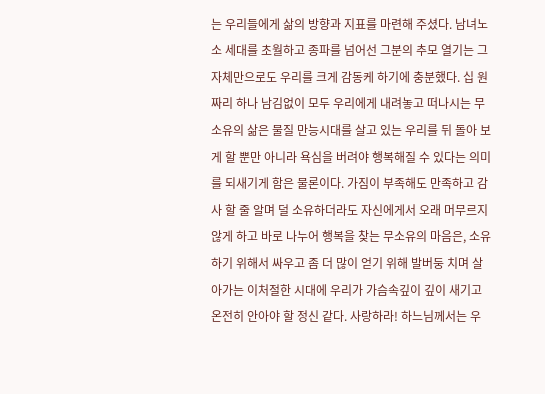는 우리들에게 삶의 방향과 지표를 마련해 주셨다. 남녀노소 세대를 초월하고 종파를 넘어선 그분의 추모 열기는 그 자체만으로도 우리를 크게 감동케 하기에 충분했다. 십 원짜리 하나 남김없이 모두 우리에게 내려놓고 떠나시는 무소유의 삶은 물질 만능시대를 살고 있는 우리를 뒤 돌아 보게 할 뿐만 아니라 욕심을 버려야 행복해질 수 있다는 의미를 되새기게 함은 물론이다. 가짐이 부족해도 만족하고 감사 할 줄 알며 덜 소유하더라도 자신에게서 오래 머무르지 않게 하고 바로 나누어 행복을 찾는 무소유의 마음은, 소유하기 위해서 싸우고 좀 더 많이 얻기 위해 발버둥 치며 살아가는 이처절한 시대에 우리가 가슴속깊이 깊이 새기고 온전히 안아야 할 정신 같다. 사랑하라! 하느님께서는 우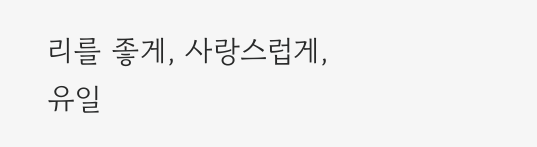리를 좋게, 사랑스럽게, 유일